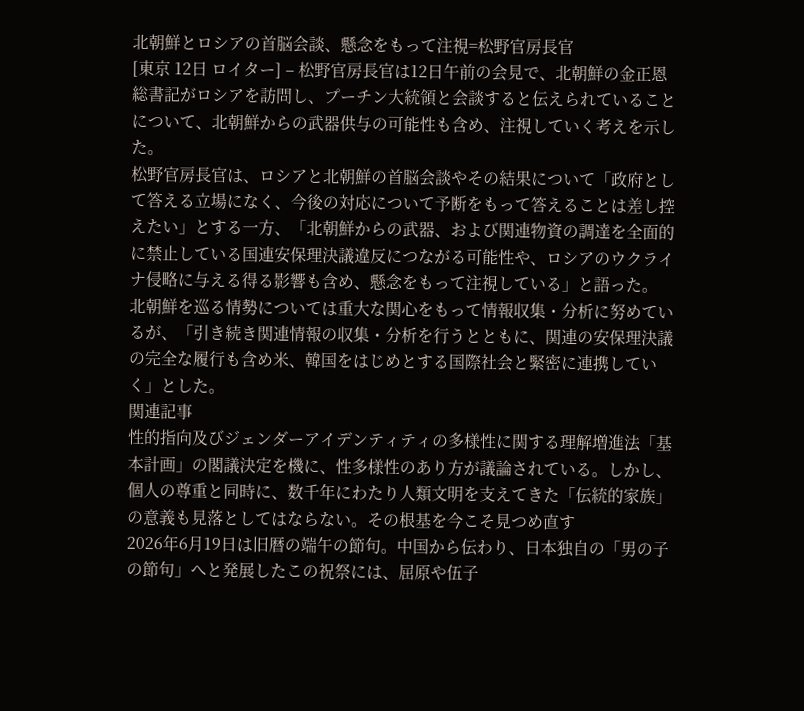北朝鮮とロシアの首脳会談、懸念をもって注視=松野官房長官
[東京 12日 ロイター] – 松野官房長官は12日午前の会見で、北朝鮮の金正恩総書記がロシアを訪問し、プーチン大統領と会談すると伝えられていることについて、北朝鮮からの武器供与の可能性も含め、注視していく考えを示した。
松野官房長官は、ロシアと北朝鮮の首脳会談やその結果について「政府として答える立場になく、今後の対応について予断をもって答えることは差し控えたい」とする一方、「北朝鮮からの武器、および関連物資の調達を全面的に禁止している国連安保理決議違反につながる可能性や、ロシアのウクライナ侵略に与える得る影響も含め、懸念をもって注視している」と語った。
北朝鮮を巡る情勢については重大な関心をもって情報収集・分析に努めているが、「引き続き関連情報の収集・分析を行うとともに、関連の安保理決議の完全な履行も含め米、韓国をはじめとする国際社会と緊密に連携していく」とした。
関連記事
性的指向及びジェンダーアイデンティティの多様性に関する理解増進法「基本計画」の閣議決定を機に、性多様性のあり方が議論されている。しかし、個人の尊重と同時に、数千年にわたり人類文明を支えてきた「伝統的家族」の意義も見落としてはならない。その根基を今こそ見つめ直す
2026年6月19日は旧暦の端午の節句。中国から伝わり、日本独自の「男の子の節句」へと発展したこの祝祭には、屈原や伍子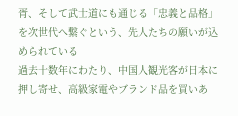胥、そして武士道にも通じる「忠義と品格」を次世代へ繋ぐという、先人たちの願いが込められている
過去十数年にわたり、中国人観光客が日本に押し寄せ、高級家電やブランド品を買いあ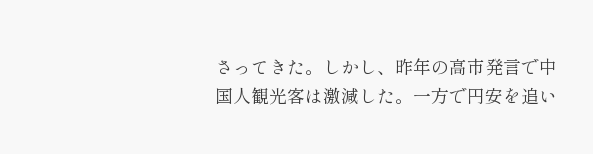さってきた。しかし、昨年の高市発言で中国人観光客は激減した。一方で円安を追い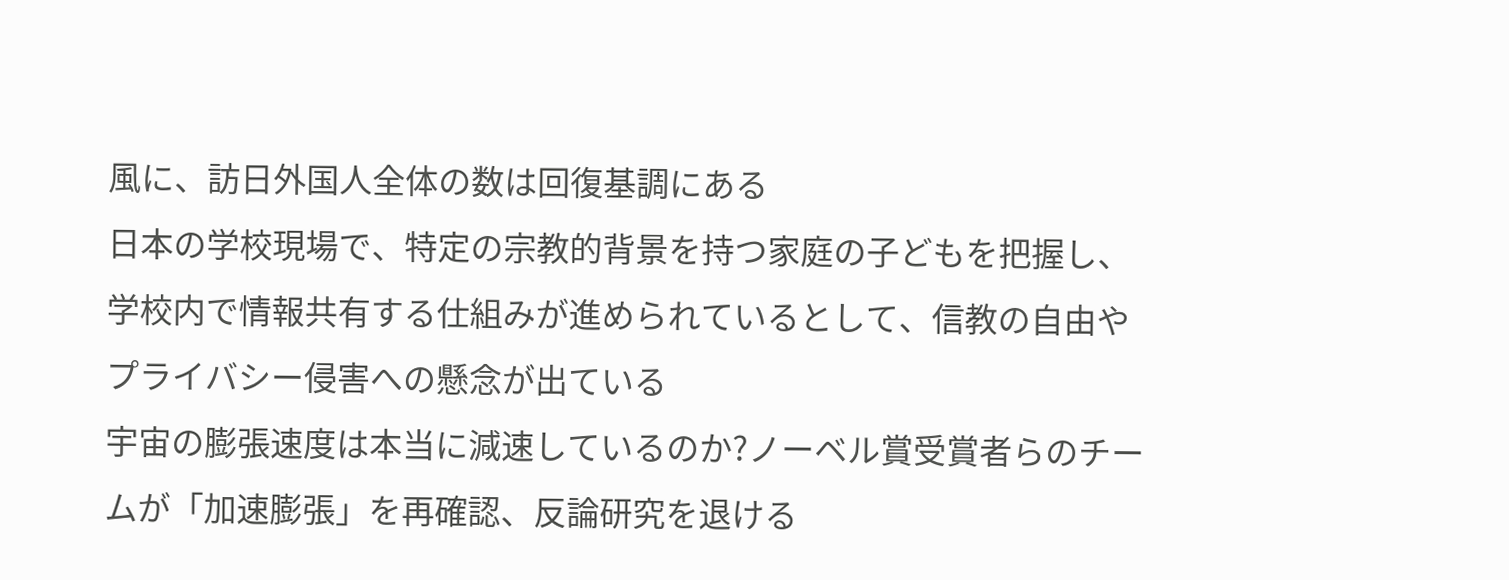風に、訪日外国人全体の数は回復基調にある
日本の学校現場で、特定の宗教的背景を持つ家庭の子どもを把握し、学校内で情報共有する仕組みが進められているとして、信教の自由やプライバシー侵害への懸念が出ている
宇宙の膨張速度は本当に減速しているのか?ノーベル賞受賞者らのチームが「加速膨張」を再確認、反論研究を退ける